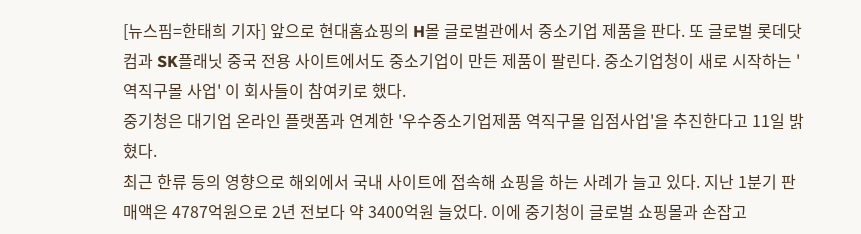[뉴스핌=한태희 기자] 앞으로 현대홈쇼핑의 H몰 글로벌관에서 중소기업 제품을 판다. 또 글로벌 롯데닷컴과 SK플래닛 중국 전용 사이트에서도 중소기업이 만든 제품이 팔린다. 중소기업청이 새로 시작하는 '역직구몰 사업' 이 회사들이 참여키로 했다.
중기청은 대기업 온라인 플랫폼과 연계한 '우수중소기업제품 역직구몰 입점사업'을 추진한다고 11일 밝혔다.
최근 한류 등의 영향으로 해외에서 국내 사이트에 접속해 쇼핑을 하는 사례가 늘고 있다. 지난 1분기 판매액은 4787억원으로 2년 전보다 약 3400억원 늘었다. 이에 중기청이 글로벌 쇼핑몰과 손잡고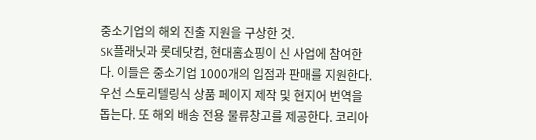중소기업의 해외 진출 지원을 구상한 것.
SK플래닛과 롯데닷컴, 현대홈쇼핑이 신 사업에 참여한다. 이들은 중소기업 1000개의 입점과 판매를 지원한다. 우선 스토리텔링식 상품 페이지 제작 및 현지어 번역을 돕는다. 또 해외 배송 전용 물류창고를 제공한다. 코리아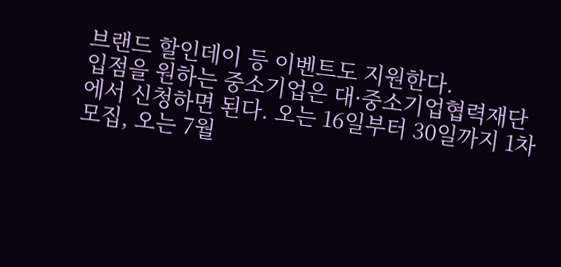브랜드 할인데이 등 이벤트도 지원한다.
입점을 원하는 중소기업은 대·중소기업협력재단에서 신청하면 된다. 오는 16일부터 30일까지 1차 모집, 오는 7월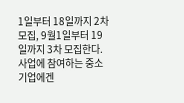1일부터 18일까지 2차 모집, 9월1일부터 19일까지 3차 모집한다.
사업에 참여하는 중소기업에겐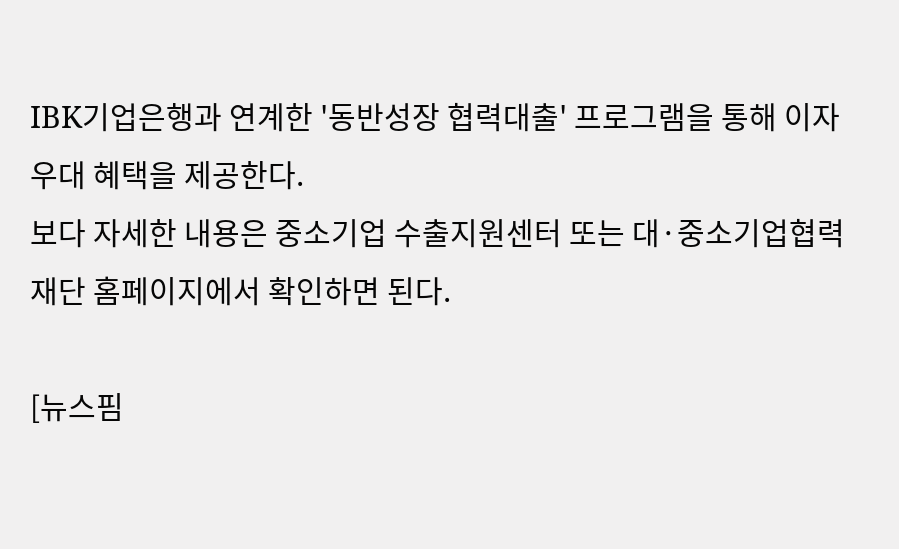IBK기업은행과 연계한 '동반성장 협력대출' 프로그램을 통해 이자 우대 혜택을 제공한다.
보다 자세한 내용은 중소기업 수출지원센터 또는 대·중소기업협력재단 홈페이지에서 확인하면 된다.

[뉴스핌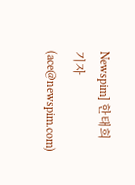Newspim] 한태희 기자 (ace@newspim.com)